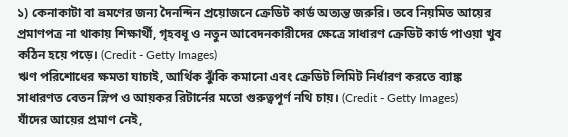১) কেনাকাটা বা ভ্রমণের জন্য দৈনন্দিন প্রয়োজনে ক্রেডিট কার্ড অত্যন্ত জরুরি। তবে নিয়মিত আয়ের প্রমাণপত্র না থাকায় শিক্ষার্থী, গৃহবধূ ও নতুন আবেদনকারীদের ক্ষেত্রে সাধারণ ক্রেডিট কার্ড পাওয়া খুব কঠিন হয়ে পড়ে। (Credit - Getty Images)
ঋণ পরিশোধের ক্ষমতা যাচাই, আর্থিক ঝুঁকি কমানো এবং ক্রেডিট লিমিট নির্ধারণ করতে ব্যাঙ্ক সাধারণত বেতন স্লিপ ও আয়কর রিটার্নের মতো গুরুত্বপূর্ণ নথি চায়। (Credit - Getty Images)
যাঁদের আয়ের প্রমাণ নেই,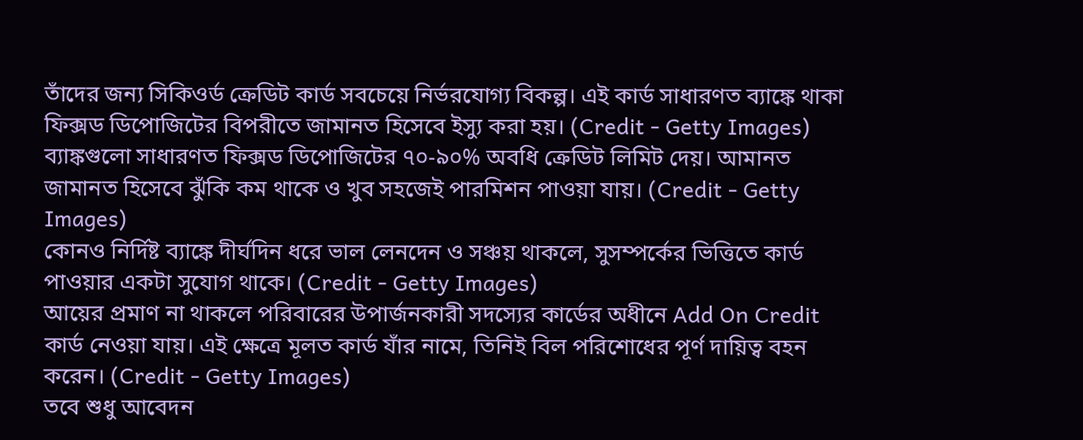তাঁদের জন্য সিকিওর্ড ক্রেডিট কার্ড সবচেয়ে নির্ভরযোগ্য বিকল্প। এই কার্ড সাধারণত ব্যাঙ্কে থাকা ফিক্সড ডিপোজিটের বিপরীতে জামানত হিসেবে ইস্যু করা হয়। (Credit - Getty Images)
ব্যাঙ্কগুলো সাধারণত ফিক্সড ডিপোজিটের ৭০-৯০% অবধি ক্রেডিট লিমিট দেয়। আমানত জামানত হিসেবে ঝুঁকি কম থাকে ও খুব সহজেই পারমিশন পাওয়া যায়। (Credit - Getty Images)
কোনও নির্দিষ্ট ব্যাঙ্কে দীর্ঘদিন ধরে ভাল লেনদেন ও সঞ্চয় থাকলে, সুসম্পর্কের ভিত্তিতে কার্ড পাওয়ার একটা সুযোগ থাকে। (Credit - Getty Images)
আয়ের প্রমাণ না থাকলে পরিবারের উপার্জনকারী সদস্যের কার্ডের অধীনে Add On Credit কার্ড নেওয়া যায়। এই ক্ষেত্রে মূলত কার্ড যাঁর নামে, তিনিই বিল পরিশোধের পূর্ণ দায়িত্ব বহন করেন। (Credit - Getty Images)
তবে শুধু আবেদন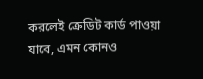করলেই ক্রেডিট কার্ড পাওয়া যাবে, এমন কোনও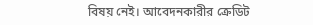বিষয় নেই। আবেদনকারীর ক্রেডিট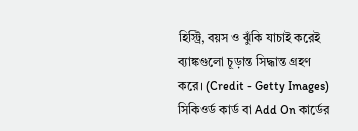হিস্ট্রি, বয়স ও ঝুঁকি যাচাই করেই ব্যাঙ্কগুলো চূড়ান্ত সিদ্ধান্ত গ্রহণ করে। (Credit - Getty Images)
সিকিওর্ড কার্ড বা Add On কার্ডের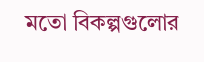মতো বিকল্পগুলোর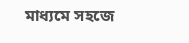মাধ্যমে সহজে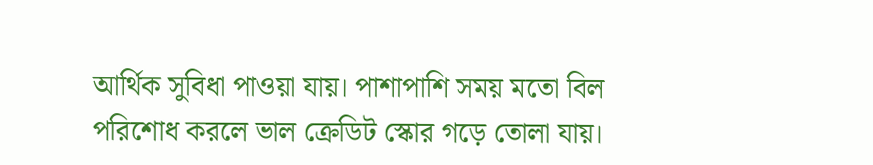আর্থিক সুবিধা পাওয়া যায়। পাশাপাশি সময় মতো বিল পরিশোধ করলে ভাল ক্রেডিট স্কোর গড়ে তোলা যায়।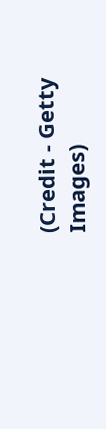(Credit - Getty Images)